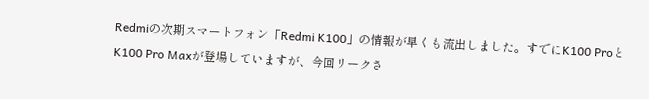Redmiの次期スマートフォン「Redmi K100」の情報が早くも流出しました。すでにK100 ProとK100 Pro Maxが登場していますが、今回リークさ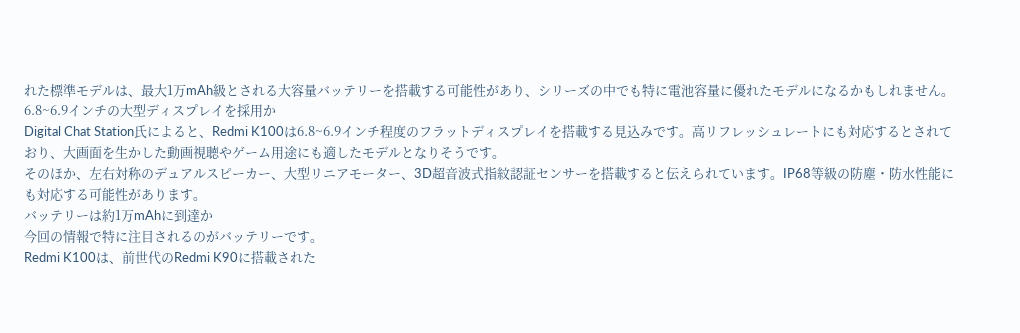れた標準モデルは、最大1万mAh級とされる大容量バッテリーを搭載する可能性があり、シリーズの中でも特に電池容量に優れたモデルになるかもしれません。
6.8~6.9インチの大型ディスプレイを採用か
Digital Chat Station氏によると、Redmi K100は6.8~6.9インチ程度のフラットディスプレイを搭載する見込みです。高リフレッシュレートにも対応するとされており、大画面を生かした動画視聴やゲーム用途にも適したモデルとなりそうです。
そのほか、左右対称のデュアルスピーカー、大型リニアモーター、3D超音波式指紋認証センサーを搭載すると伝えられています。IP68等級の防塵・防水性能にも対応する可能性があります。
バッテリーは約1万mAhに到達か
今回の情報で特に注目されるのがバッテリーです。
Redmi K100は、前世代のRedmi K90に搭載された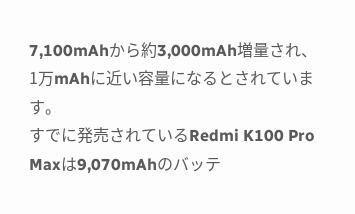7,100mAhから約3,000mAh増量され、1万mAhに近い容量になるとされています。
すでに発売されているRedmi K100 Pro Maxは9,070mAhのバッテ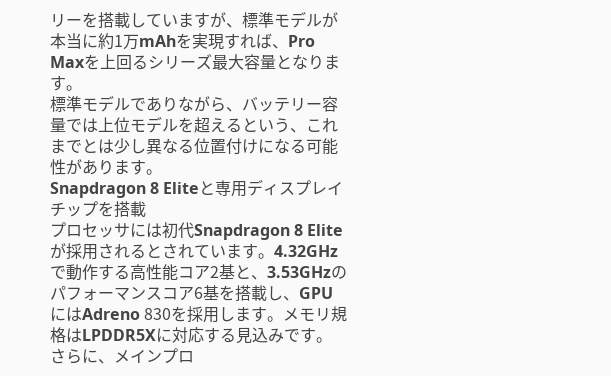リーを搭載していますが、標準モデルが本当に約1万mAhを実現すれば、Pro Maxを上回るシリーズ最大容量となります。
標準モデルでありながら、バッテリー容量では上位モデルを超えるという、これまでとは少し異なる位置付けになる可能性があります。
Snapdragon 8 Eliteと専用ディスプレイチップを搭載
プロセッサには初代Snapdragon 8 Eliteが採用されるとされています。4.32GHzで動作する高性能コア2基と、3.53GHzのパフォーマンスコア6基を搭載し、GPUにはAdreno 830を採用します。メモリ規格はLPDDR5Xに対応する見込みです。
さらに、メインプロ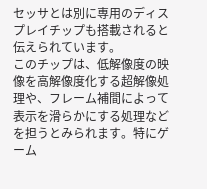セッサとは別に専用のディスプレイチップも搭載されると伝えられています。
このチップは、低解像度の映像を高解像度化する超解像処理や、フレーム補間によって表示を滑らかにする処理などを担うとみられます。特にゲーム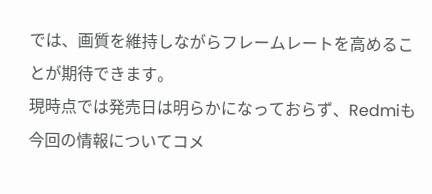では、画質を維持しながらフレームレートを高めることが期待できます。
現時点では発売日は明らかになっておらず、Redmiも今回の情報についてコメ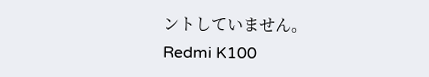ントしていません。
Redmi K100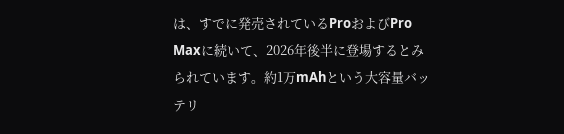は、すでに発売されているProおよびPro Maxに続いて、2026年後半に登場するとみられています。約1万mAhという大容量バッテリ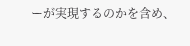ーが実現するのかを含め、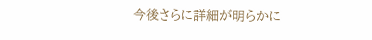今後さらに詳細が明らかに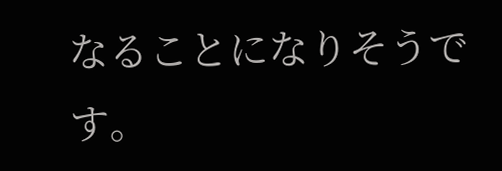なることになりそうです。